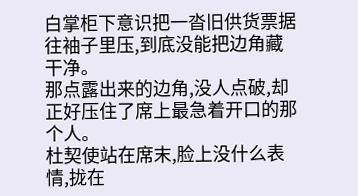白掌柜下意识把一沓旧供货票据往袖子里压,到底没能把边角藏干净。
那点露出来的边角,没人点破,却正好压住了席上最急着开口的那个人。
杜契使站在席末,脸上没什么表情,拢在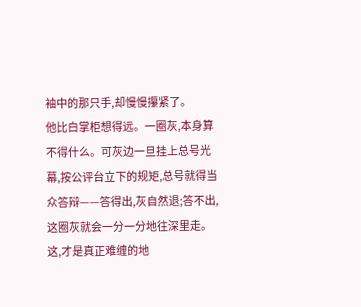袖中的那只手,却慢慢攥紧了。
他比白掌柜想得远。一圈灰,本身算不得什么。可灰边一旦挂上总号光幕,按公评台立下的规矩,总号就得当众答辩——答得出,灰自然退;答不出,这圈灰就会一分一分地往深里走。
这,才是真正难缠的地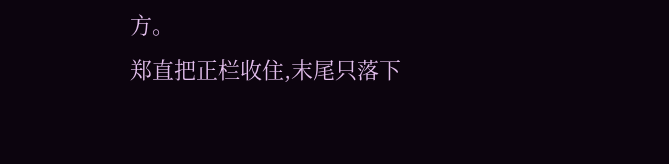方。
郑直把正栏收住,末尾只落下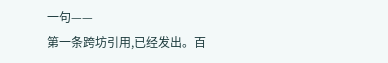一句——
第一条跨坊引用,已经发出。百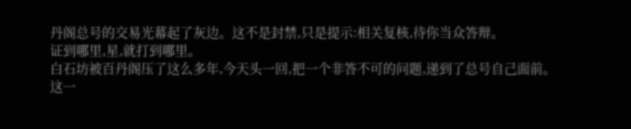丹阁总号的交易光幕起了灰边。这不是封禁,只是提示:相关复核,待你当众答辩。
证到哪里,星,就打到哪里。
白石坊被百丹阁压了这么多年,今天头一回,把一个非答不可的问题,递到了总号自己面前。
这一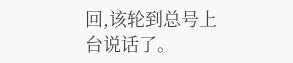回,该轮到总号上台说话了。